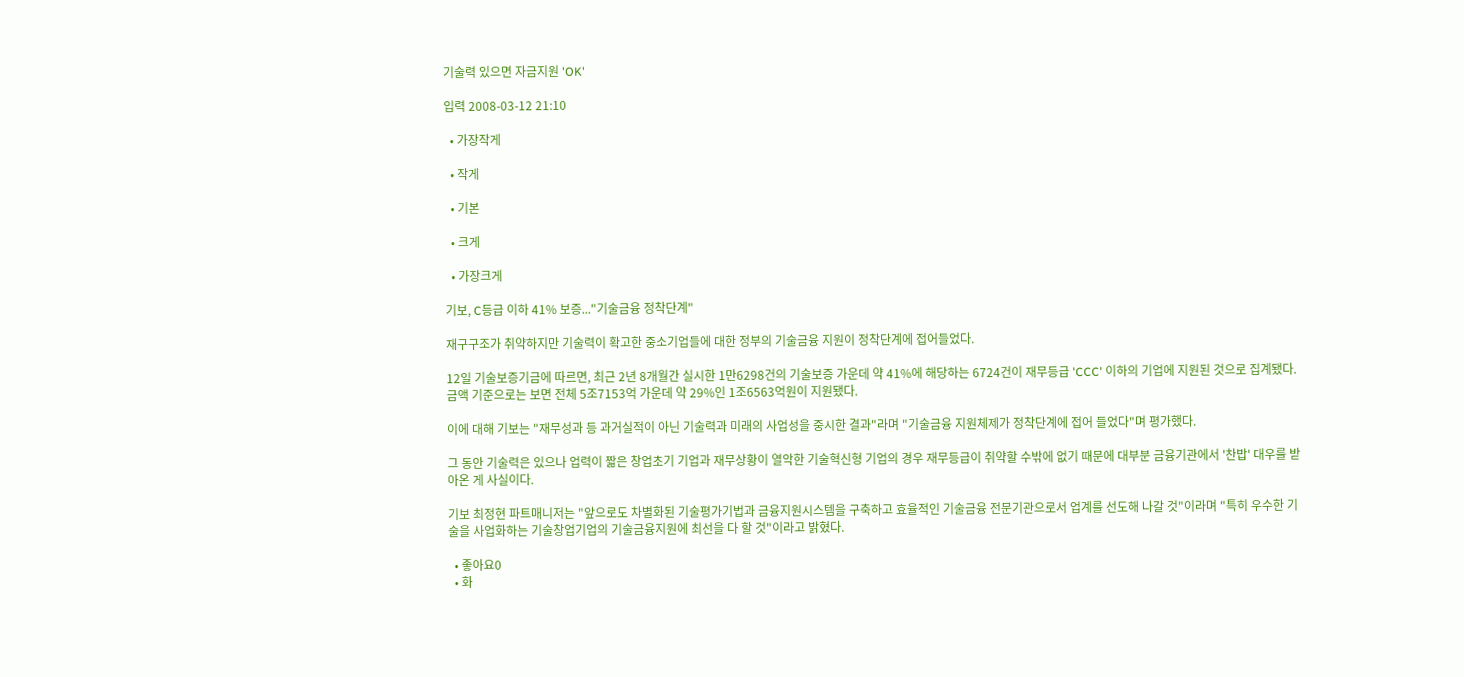기술력 있으면 자금지원 'OK'

입력 2008-03-12 21:10

  • 가장작게

  • 작게

  • 기본

  • 크게

  • 가장크게

기보, C등급 이하 41% 보증..."기술금융 정착단계"

재구구조가 취약하지만 기술력이 확고한 중소기업들에 대한 정부의 기술금융 지원이 정착단계에 접어들었다.

12일 기술보증기금에 따르면, 최근 2년 8개월간 실시한 1만6298건의 기술보증 가운데 약 41%에 해당하는 6724건이 재무등급 'CCC' 이하의 기업에 지원된 것으로 집계됐다. 금액 기준으로는 보면 전체 5조7153억 가운데 약 29%인 1조6563억원이 지원됐다.

이에 대해 기보는 "재무성과 등 과거실적이 아닌 기술력과 미래의 사업성을 중시한 결과"라며 "기술금융 지원체제가 정착단계에 접어 들었다"며 평가했다.

그 동안 기술력은 있으나 업력이 짧은 창업초기 기업과 재무상황이 열악한 기술혁신형 기업의 경우 재무등급이 취약할 수밖에 없기 때문에 대부분 금융기관에서 '찬밥' 대우를 받아온 게 사실이다.

기보 최정현 파트매니저는 "앞으로도 차별화된 기술평가기법과 금융지원시스템을 구축하고 효율적인 기술금융 전문기관으로서 업계를 선도해 나갈 것"이라며 "특히 우수한 기술을 사업화하는 기술창업기업의 기술금융지원에 최선을 다 할 것"이라고 밝혔다.

  • 좋아요0
  • 화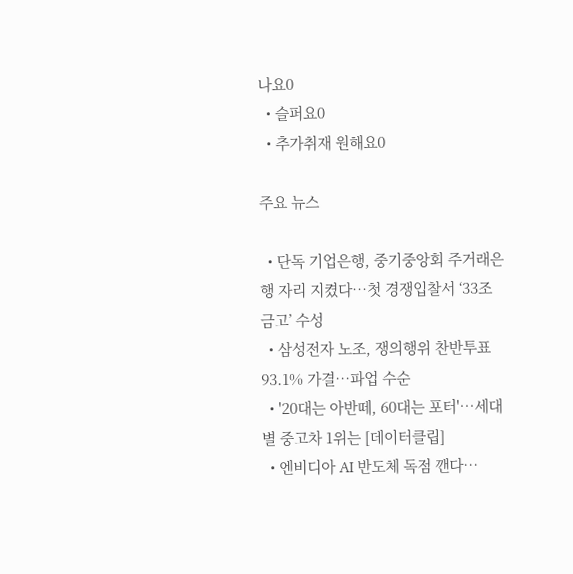나요0
  • 슬퍼요0
  • 추가취재 원해요0

주요 뉴스

  • 단독 기업은행, 중기중앙회 주거래은행 자리 지켰다…첫 경쟁입찰서 ‘33조 금고’ 수성
  • 삼성전자 노조, 쟁의행위 찬반투표 93.1% 가결…파업 수순
  • '20대는 아반떼, 60대는 포터'…세대별 중고차 1위는 [데이터클립]
  • 엔비디아 AI 반도체 독점 깬다⋯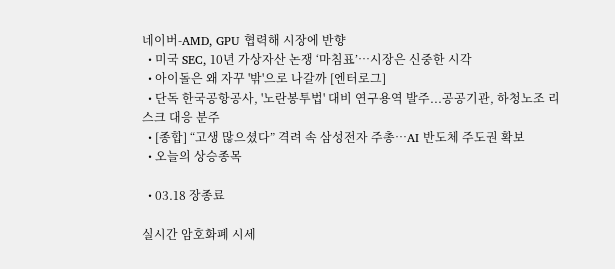네이버-AMD, GPU 협력해 시장에 반향
  • 미국 SEC, 10년 가상자산 논쟁 ‘마침표’…시장은 신중한 시각
  • 아이돌은 왜 자꾸 '밖'으로 나갈까 [엔터로그]
  • 단독 한국공항공사, '노란봉투법' 대비 연구용역 발주...공공기관, 하청노조 리스크 대응 분주
  • [종합] “고생 많으셨다” 격려 속 삼성전자 주총⋯AI 반도체 주도권 확보
  • 오늘의 상승종목

  • 03.18 장종료

실시간 암호화폐 시세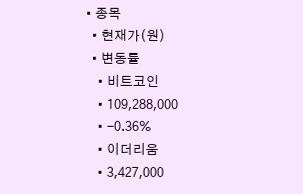• 종목
  • 현재가(원)
  • 변동률
    • 비트코인
    • 109,288,000
    • -0.36%
    • 이더리움
    • 3,427,000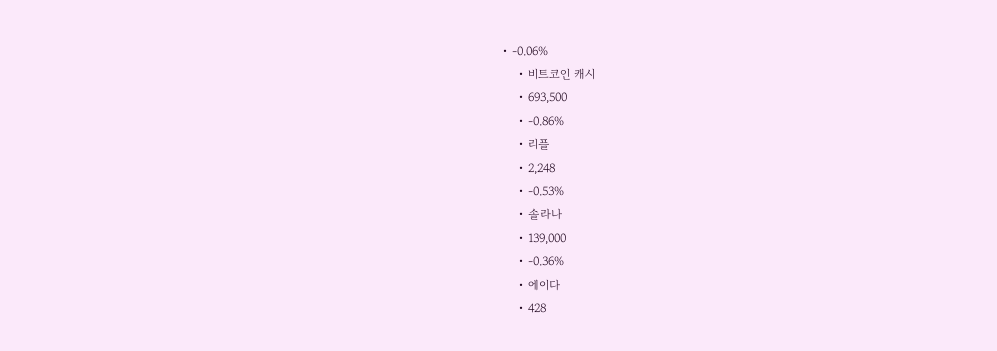• -0.06%
    • 비트코인 캐시
    • 693,500
    • -0.86%
    • 리플
    • 2,248
    • -0.53%
    • 솔라나
    • 139,000
    • -0.36%
    • 에이다
    • 428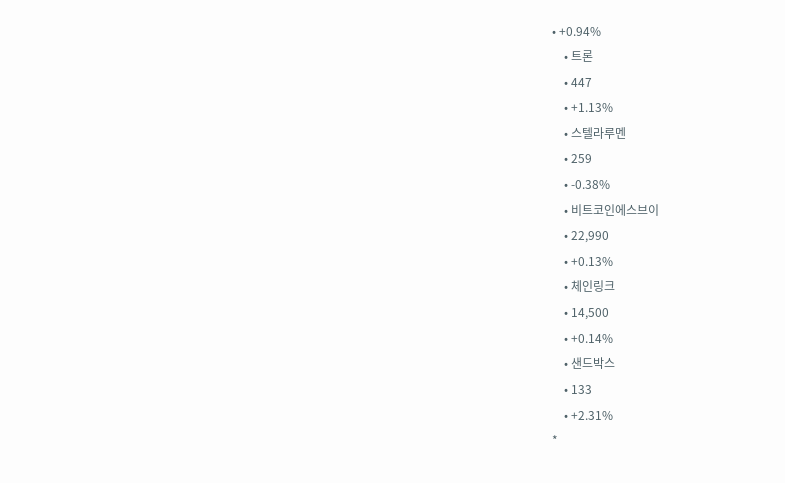• +0.94%
    • 트론
    • 447
    • +1.13%
    • 스텔라루멘
    • 259
    • -0.38%
    • 비트코인에스브이
    • 22,990
    • +0.13%
    • 체인링크
    • 14,500
    • +0.14%
    • 샌드박스
    • 133
    • +2.31%
*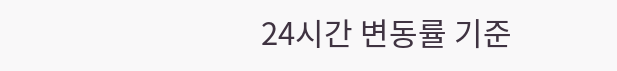24시간 변동률 기준